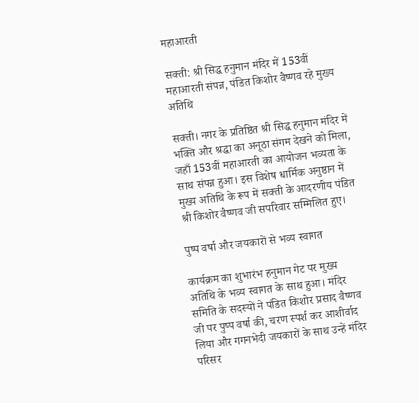महाआरती

सक्ती: श्री सिद्ध हनुमान मंदिर में 153वीं महाआरती संपन्न, पंडित किशोर वैष्णव रहे मुख्य अतिथि

सक्ती। नगर के प्रतिष्ठित श्री सिद्ध हनुमान मंदिर में भक्ति और श्रद्धा का अनूठा संगम देखने को मिला, जहाँ 153वीं महाआरती का आयोजन भव्यता के साथ संपन्न हुआ। इस विशेष धार्मिक अनुष्ठान में मुख्य अतिथि के रूप में सक्ती के आदरणीय पंडित श्री किशोर वैष्णव जी सपरिवार सम्मिलित हुए।

पुष्प वर्षा और जयकारों से भव्य स्वागत

कार्यक्रम का शुभारंभ हनुमान गेट पर मुख्य अतिथि के भव्य स्वागत के साथ हुआ। मंदिर समिति के सदस्यों ने पंडित किशोर प्रसाद वैष्णव जी पर पुष्प वर्षा की, चरण स्पर्श कर आशीर्वाद लिया और गगनभेदी जयकारों के साथ उन्हें मंदिर परिसर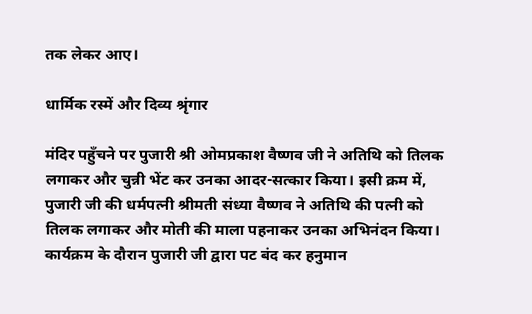तक लेकर आए।

धार्मिक रस्में और दिव्य श्रृंगार

मंदिर पहुँचने पर पुजारी श्री ओमप्रकाश वैष्णव जी ने अतिथि को तिलक लगाकर और चुन्नी भेंट कर उनका आदर-सत्कार किया। इसी क्रम में, पुजारी जी की धर्मपत्नी श्रीमती संध्या वैष्णव ने अतिथि की पत्नी को तिलक लगाकर और मोती की माला पहनाकर उनका अभिनंदन किया। कार्यक्रम के दौरान पुजारी जी द्वारा पट बंद कर हनुमान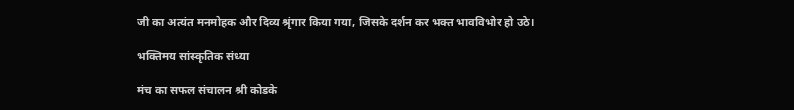जी का अत्यंत मनमोहक और दिव्य श्रृंगार किया गया, जिसके दर्शन कर भक्त भावविभोर हो उठे।

भक्तिमय सांस्कृतिक संध्या

मंच का सफल संचालन श्री कोडके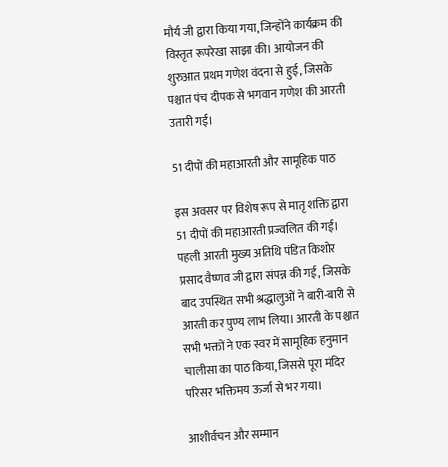मौर्य जी द्वारा किया गया, जिन्होंने कार्यक्रम की विस्तृत रूपरेखा साझा की। आयोजन की शुरुआत प्रथम गणेश वंदना से हुई, जिसके पश्चात पंच दीपक से भगवान गणेश की आरती उतारी गई।

51 दीपों की महाआरती और सामूहिक पाठ

इस अवसर पर विशेष रूप से मातृ शक्ति द्वारा 51 दीपों की महाआरती प्रज्वलित की गई। पहली आरती मुख्य अतिथि पंडित किशोर प्रसाद वैष्णव जी द्वारा संपन्न की गई, जिसके बाद उपस्थित सभी श्रद्धालुओं ने बारी-बारी से आरती कर पुण्य लाभ लिया। आरती के पश्चात सभी भक्तों ने एक स्वर में सामूहिक हनुमान चालीसा का पाठ किया, जिससे पूरा मंदिर परिसर भक्तिमय ऊर्जा से भर गया।

आशीर्वचन और सम्मान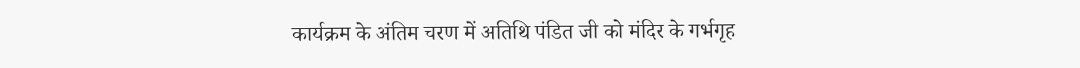कार्यक्रम के अंतिम चरण में अतिथि पंडित जी को मंदिर के गर्भगृह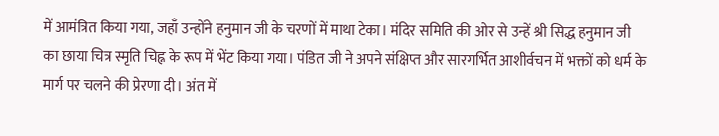में आमंत्रित किया गया, जहाँ उन्होंने हनुमान जी के चरणों में माथा टेका। मंदिर समिति की ओर से उन्हें श्री सिद्ध हनुमान जी का छाया चित्र स्मृति चिह्न के रूप में भेंट किया गया। पंडित जी ने अपने संक्षिप्त और सारगर्भित आशीर्वचन में भक्तों को धर्म के मार्ग पर चलने की प्रेरणा दी। अंत में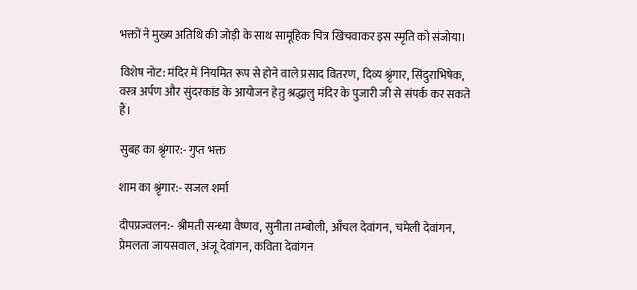भक्तों ने मुख्य अतिथि की जोड़ी के साथ सामूहिक चित्र खिंचवाकर इस स्मृति को संजोया।

विशेष नोट: मंदिर में नियमित रूप से होने वाले प्रसाद वितरण, दिव्य श्रृंगार, सिंदुराभिषेक, वस्त्र अर्पण और सुंदरकांड के आयोजन हेतु श्रद्धालु मंदिर के पुजारी जी से संपर्क कर सकते हैं।

सुबह का श्रृंगार:- गुप्त भक्त

शाम का श्रृंगार:- सजल शर्मा

दीपप्रज्वलन:- श्रीमती सन्ध्या वैष्णव, सुनीता तम्बोली, आँचल देवांगन, चमेली देवांगन, प्रेमलता जायसवाल, अंजू देवांगन, कविता देवांगन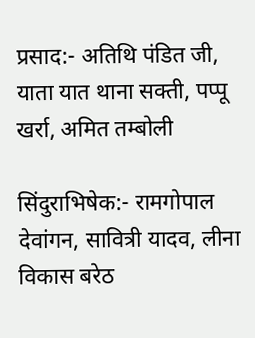प्रसाद:- अतिथि पंडित जी, याता यात थाना सक्ती, पप्पू खर्रा, अमित तम्बोली

सिंदुराभिषेक:- रामगोपाल देवांगन, सावित्री यादव, लीना विकास बरेठ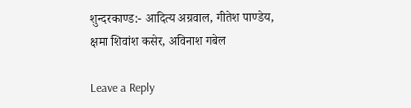शुन्दरकाण्ड:- आदित्य अग्रवाल, गीतेश पाण्डेय, क्षमा शिवांश कसेर, अविनाश गबेल

Leave a Reply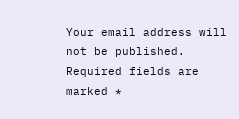Your email address will not be published. Required fields are marked *